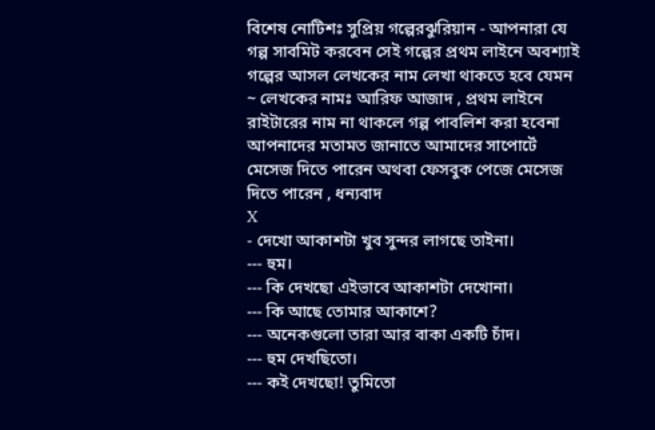বিশেষ নোটিশঃ সুপ্রিয় গল্পেরঝুরিয়ান - আপনারা যে গল্প সাবমিট করবেন সেই গল্পের প্রথম লাইনে অবশ্যাই গল্পের আসল লেখকের নাম লেখা থাকতে হবে যেমন ~ লেখকের নামঃ আরিফ আজাদ , প্রথম লাইনে রাইটারের নাম না থাকলে গল্প পাবলিশ করা হবেনা
আপনাদের মতামত জানাতে আমাদের সাপোর্টে মেসেজ দিতে পারেন অথবা ফেসবুক পেজে মেসেজ দিতে পারেন , ধন্যবাদ
X
- দেখো আকাশটা খুব সুন্দর লাগছে তাইনা।
--- হুম।
--- কি দেখছো এইভাবে আকাশটা দেখোনা।
--- কি আছে তোমার আকাশে?
--- অনেকগুলো তারা আর বাকা একটি চাঁদ।
--- হুম দেখছিতো।
--- কই দেখছো! তুমিতো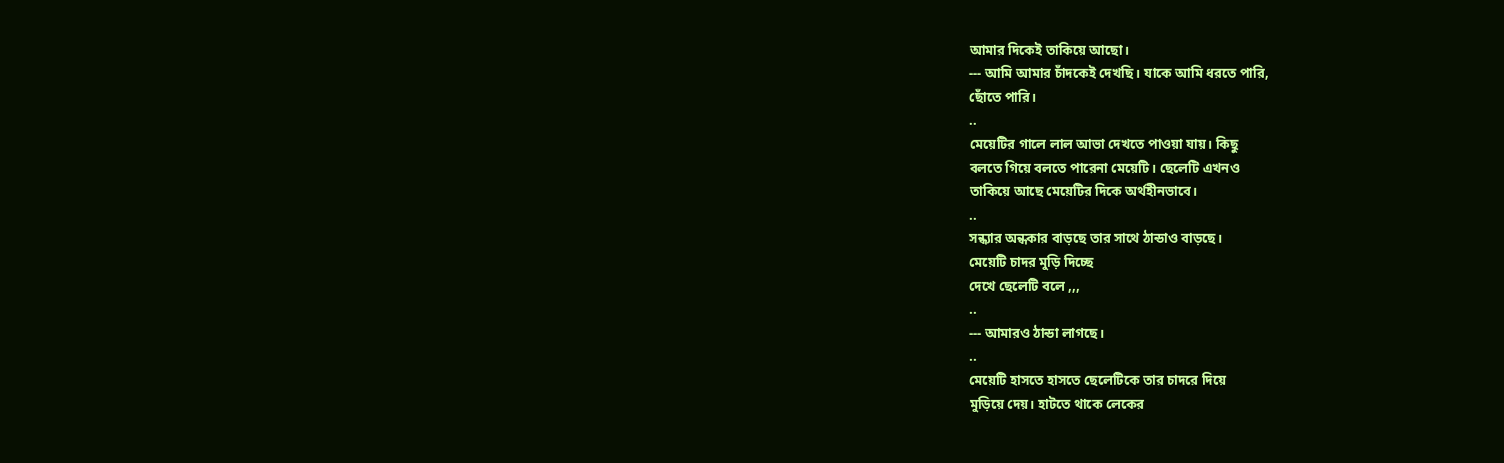আমার দিকেই তাকিয়ে আছো।
--- আমি আমার চাঁদকেই দেখছি। যাকে আমি ধরতে পারি,
ছোঁতে পারি।
..
মেয়েটির গালে লাল আভা দেখতে পাওয়া যায়। কিছু
বলতে গিয়ে বলতে পারেনা মেয়েটি। ছেলেটি এখনও
তাকিয়ে আছে মেয়েটির দিকে অর্থহীনভাবে।
..
সন্ধ্যার অন্ধকার বাড়ছে তার সাথে ঠান্ডাও বাড়ছে।
মেয়েটি চাদর মুড়ি দিচ্ছে
দেখে ছেলেটি বলে ,,,
..
--- আমারও ঠান্ডা লাগছে।
..
মেয়েটি হাসতে হাসতে ছেলেটিকে তার চাদরে দিয়ে
মুড়িয়ে দেয়। হাটতে থাকে লেকের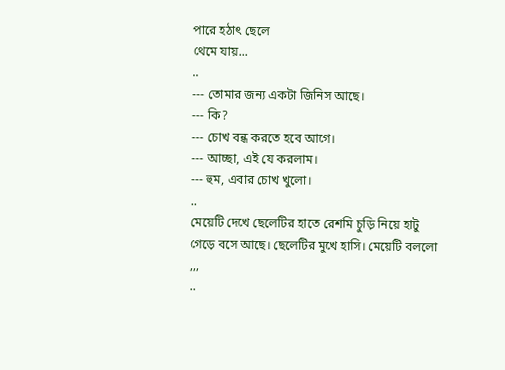পারে হঠাৎ ছেলে
থেমে যায়...
..
--- তোমার জন্য একটা জিনিস আছে।
--- কি?
--- চোখ বন্ধ করতে হবে আগে।
--- আচ্ছা, এই যে করলাম।
--- হুম, এবার চোখ খুলো।
..
মেয়েটি দেখে ছেলেটির হাতে রেশমি চুড়ি নিয়ে হাটু
গেড়ে বসে আছে। ছেলেটির মুখে হাসি। মেয়েটি বললো
,,,
..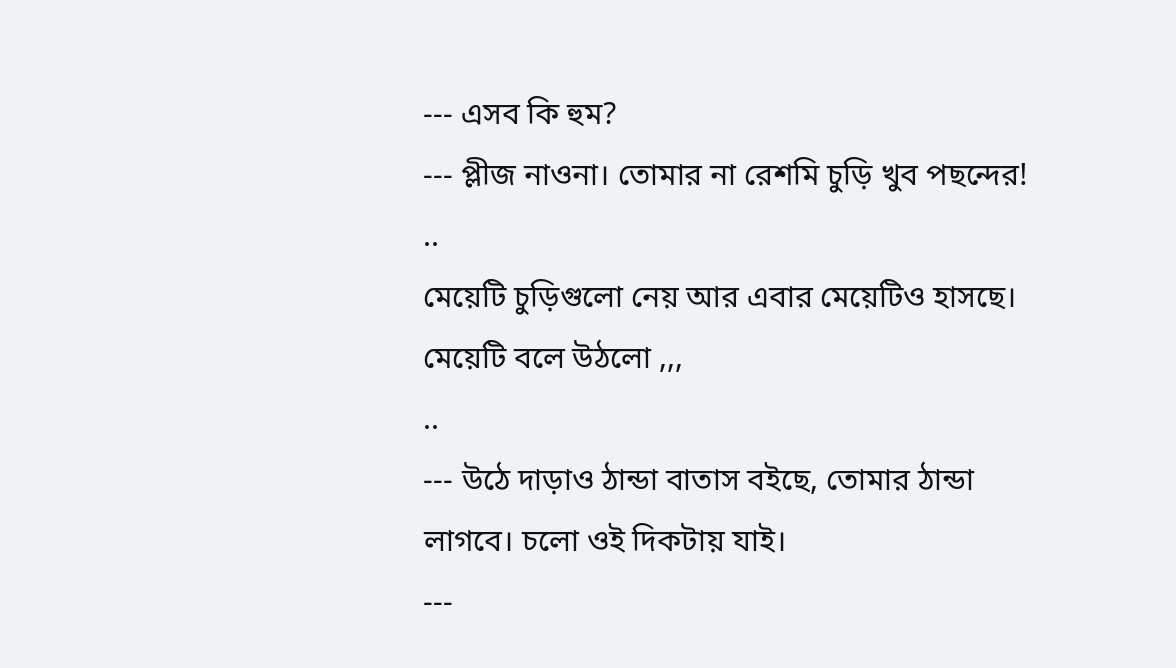--- এসব কি হুম?
--- প্লীজ নাওনা। তোমার না রেশমি চুড়ি খুব পছন্দের!
..
মেয়েটি চুড়িগুলো নেয় আর এবার মেয়েটিও হাসছে।
মেয়েটি বলে উঠলো ,,,
..
--- উঠে দাড়াও ঠান্ডা বাতাস বইছে, তোমার ঠান্ডা
লাগবে। চলো ওই দিকটায় যাই।
---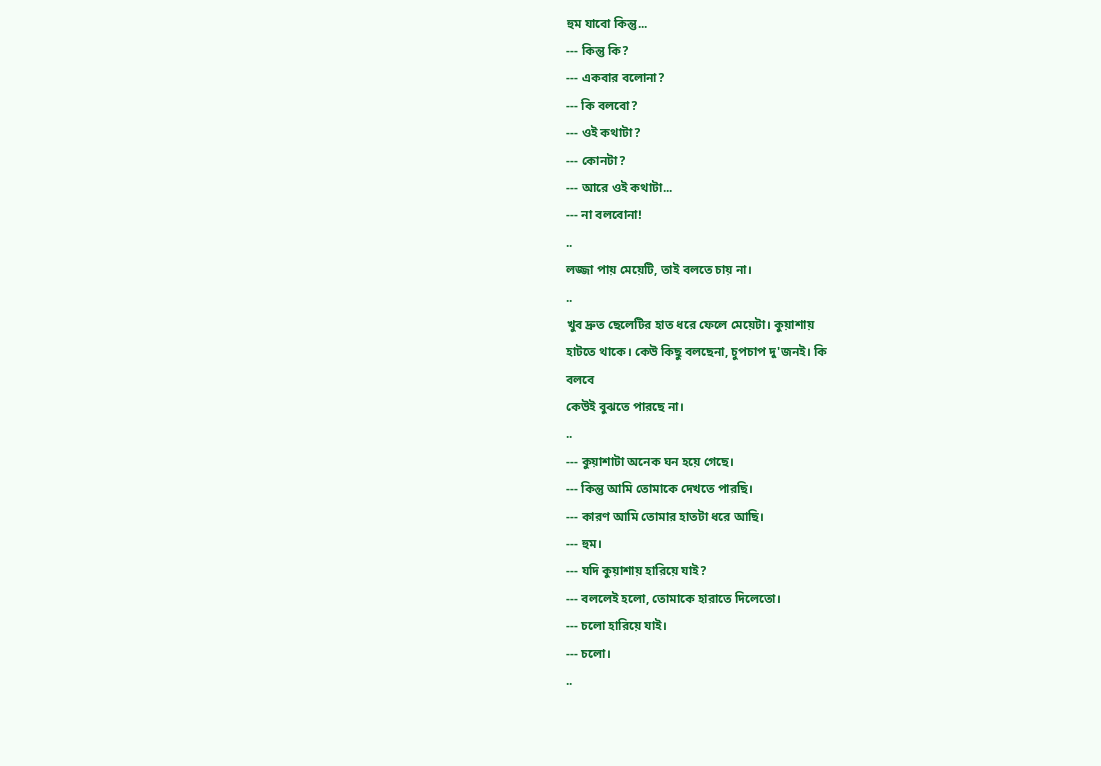হুম যাবো কিন্তু...
--- কিন্তু কি?
--- একবার বলোনা?
--- কি বলবো?
--- ওই কথাটা?
--- কোনটা?
--- আরে ওই কথাটা...
--- না বলবোনা!
..
লজ্জা পায় মেয়েটি, তাই বলতে চায় না।
..
খুব দ্রুত ছেলেটির হাত ধরে ফেলে মেয়েটা। কুয়াশায়
হাটতে থাকে। কেউ কিছু বলছেনা, চুপচাপ দু'জনই। কি
বলবে
কেউই বুঝতে পারছে না।
..
--- কুয়াশাটা অনেক ঘন হয়ে গেছে।
--- কিন্তু আমি তোমাকে দেখতে পারছি।
--- কারণ আমি তোমার হাতটা ধরে আছি।
--- হুম।
--- যদি কুয়াশায় হারিয়ে যাই?
--- বললেই হলো, তোমাকে হারাতে দিলেতো।
--- চলো হারিয়ে যাই।
--- চলো।
..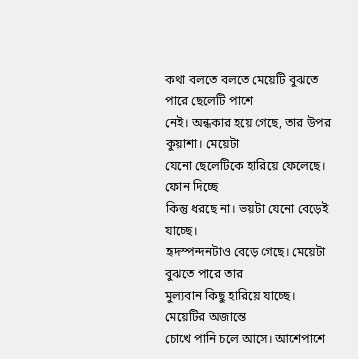কথা বলতে বলতে মেয়েটি বুঝতে পারে ছেলেটি পাশে
নেই। অন্ধকার হয়ে গেছে, তার উপর কুয়াশা। মেয়েটা
যেনো ছেলেটিকে হারিয়ে ফেলেছে। ফোন দিচ্ছে
কিন্তু ধরছে না। ভয়টা যেনো বেড়েই যাচ্ছে।
হৃদস্পন্দনটাও বেড়ে গেছে। মেয়েটা বুঝতে পারে তার
মুল্যবান কিছু হারিয়ে যাচ্ছে। মেয়েটির অজান্তে
চোখে পানি চলে আসে। আশেপাশে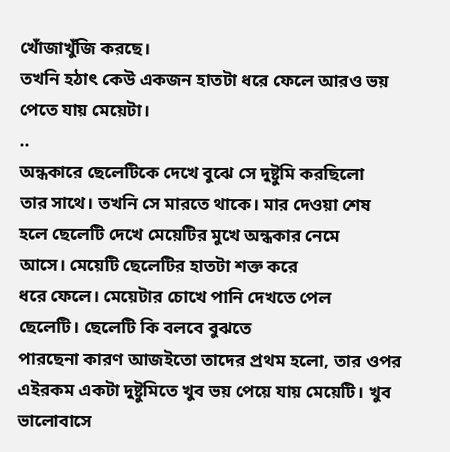খোঁজাখুঁজি করছে।
তখনি হঠাৎ কেউ একজন হাতটা ধরে ফেলে আরও ভয়
পেতে যায় মেয়েটা।
..
অন্ধকারে ছেলেটিকে দেখে বুঝে সে দুষ্টুমি করছিলো
তার সাথে। তখনি সে মারতে থাকে। মার দেওয়া শেষ
হলে ছেলেটি দেখে মেয়েটির মুখে অন্ধকার নেমে
আসে। মেয়েটি ছেলেটির হাতটা শক্ত করে
ধরে ফেলে। মেয়েটার চোখে পানি দেখতে পেল
ছেলেটি। ছেলেটি কি বলবে বুঝতে
পারছেনা কারণ আজইতো তাদের প্রথম হলো, তার ওপর
এইরকম একটা দুষ্টুমিতে খুব ভয় পেয়ে যায় মেয়েটি। খুব
ভালোবাসে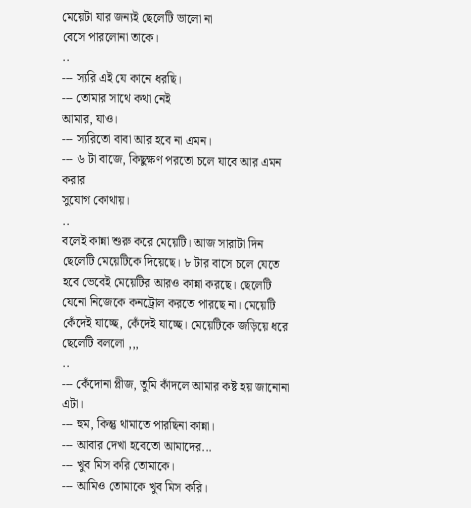মেয়েটা যার জন্যই ছেলেটি ভালো না
বেসে পারলোনা তাকে।
..
--- স্যরি এই যে কানে ধরছি।
--- তোমার সাথে কথা নেই
আমার, যাও।
--- স্যরিতো বাবা আর হবে না এমন।
--- ৬ টা বাজে, কিছুক্ষণ পরতো চলে যাবে আর এমন করার
সুযোগ কোথায়।
..
বলেই কান্না শুরু করে মেয়েটি। আজ সারাটা দিন
ছেলেটি মেয়েটিকে দিয়েছে। ৮ টার বাসে চলে যেতে
হবে ভেবেই মেয়েটির আরও কান্না করছে। ছেলেটি
যেনো নিজেকে কনট্রোল করতে পারছে না। মেয়েটি
কেঁদেই যাচ্ছে, কেঁদেই যাচ্ছে। মেয়েটিকে জড়িয়ে ধরে
ছেলেটি বললো ,,,
..
--- কেঁদোনা প্লীজ, তুমি কাঁদলে আমার কষ্ট হয় জানোনা
এটা।
--- হুম, কিন্তু থামাতে পারছিনা কান্না।
--- আবার দেখা হবেতো আমাদের...
--- খুব মিস করি তোমাকে।
--- আমিও তোমাকে খুব মিস করি।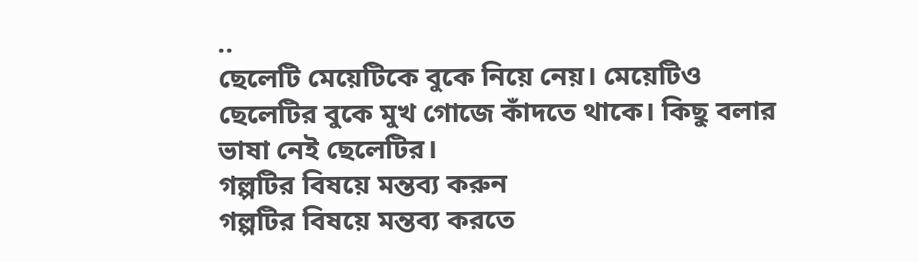..
ছেলেটি মেয়েটিকে বুকে নিয়ে নেয়। মেয়েটিও
ছেলেটির বুকে মুখ গোজে কাঁদতে থাকে। কিছু বলার
ভাষা নেই ছেলেটির।
গল্পটির বিষয়ে মন্তব্য করুন
গল্পটির বিষয়ে মন্তব্য করতে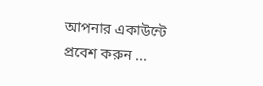আপনার একাউন্টে প্রবেশ করুন ...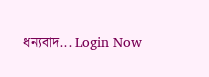ধন্যবাদ... Login Now